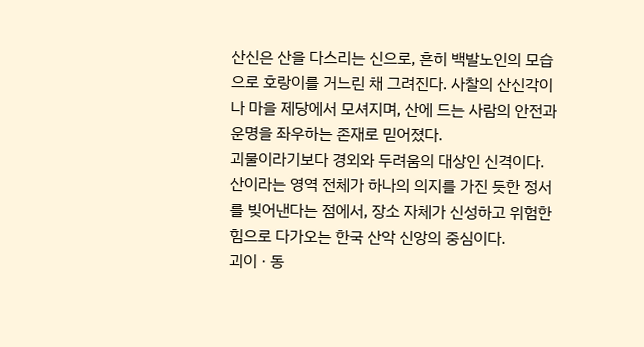산신은 산을 다스리는 신으로, 흔히 백발노인의 모습으로 호랑이를 거느린 채 그려진다. 사찰의 산신각이나 마을 제당에서 모셔지며, 산에 드는 사람의 안전과 운명을 좌우하는 존재로 믿어졌다.
괴물이라기보다 경외와 두려움의 대상인 신격이다. 산이라는 영역 전체가 하나의 의지를 가진 듯한 정서를 빚어낸다는 점에서, 장소 자체가 신성하고 위험한 힘으로 다가오는 한국 산악 신앙의 중심이다.
괴이 · 동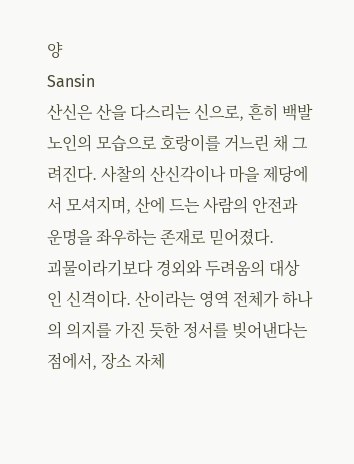양
Sansin
산신은 산을 다스리는 신으로, 흔히 백발노인의 모습으로 호랑이를 거느린 채 그려진다. 사찰의 산신각이나 마을 제당에서 모셔지며, 산에 드는 사람의 안전과 운명을 좌우하는 존재로 믿어졌다.
괴물이라기보다 경외와 두려움의 대상인 신격이다. 산이라는 영역 전체가 하나의 의지를 가진 듯한 정서를 빚어낸다는 점에서, 장소 자체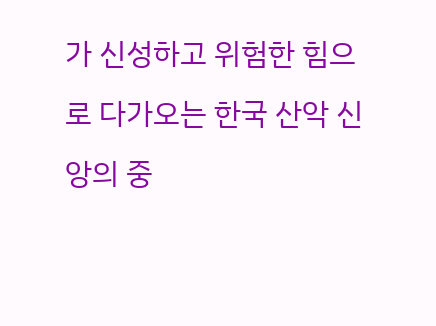가 신성하고 위험한 힘으로 다가오는 한국 산악 신앙의 중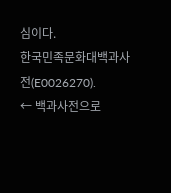심이다.
한국민족문화대백과사전(E0026270).
← 백과사전으로